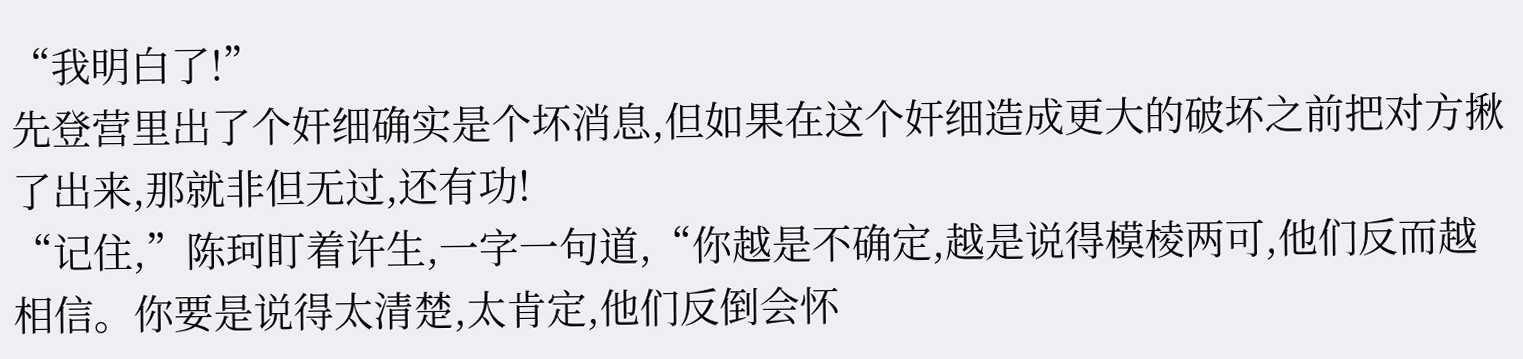“我明白了!”
先登营里出了个奸细确实是个坏消息,但如果在这个奸细造成更大的破坏之前把对方揪了出来,那就非但无过,还有功!
“记住,”陈珂盯着许生,一字一句道,“你越是不确定,越是说得模棱两可,他们反而越相信。你要是说得太清楚,太肯定,他们反倒会怀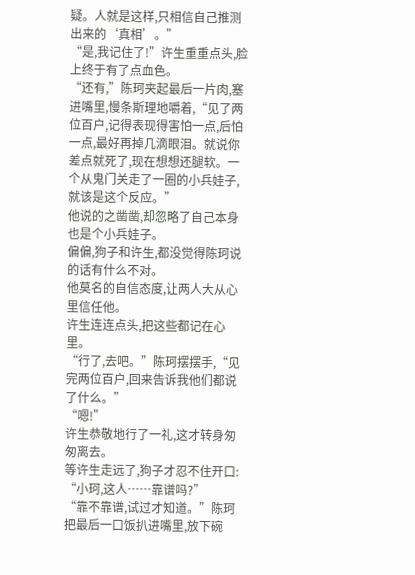疑。人就是这样,只相信自己推测出来的‘真相’。”
“是,我记住了!”许生重重点头,脸上终于有了点血色。
“还有,”陈珂夹起最后一片肉,塞进嘴里,慢条斯理地嚼着,“见了两位百户,记得表现得害怕一点,后怕一点,最好再掉几滴眼泪。就说你差点就死了,现在想想还腿软。一个从鬼门关走了一圈的小兵娃子,就该是这个反应。”
他说的之凿凿,却忽略了自己本身也是个小兵娃子。
偏偏,狗子和许生,都没觉得陈珂说的话有什么不对。
他莫名的自信态度,让两人大从心里信任他。
许生连连点头,把这些都记在心里。
“行了,去吧。”陈珂摆摆手,“见完两位百户,回来告诉我他们都说了什么。”
“嗯!”
许生恭敬地行了一礼,这才转身匆匆离去。
等许生走远了,狗子才忍不住开口:
“小珂,这人……靠谱吗?”
“靠不靠谱,试过才知道。”陈珂把最后一口饭扒进嘴里,放下碗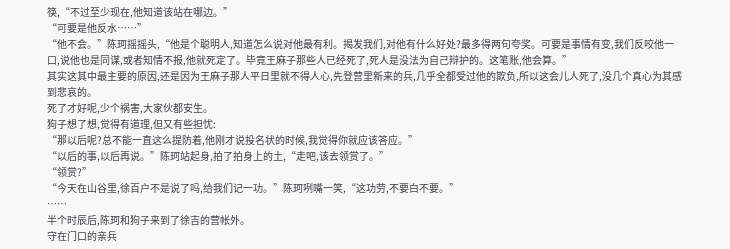筷,“不过至少现在,他知道该站在哪边。”
“可要是他反水……”
“他不会。”陈珂摇摇头,“他是个聪明人,知道怎么说对他最有利。揭发我们,对他有什么好处?最多得两句夸奖。可要是事情有变,我们反咬他一口,说他也是同谋,或者知情不报,他就死定了。毕竟王麻子那些人已经死了,死人是没法为自己辩护的。这笔账,他会算。”
其实这其中最主要的原因,还是因为王麻子那人平日里就不得人心,先登营里新来的兵,几乎全都受过他的欺负,所以这会儿人死了,没几个真心为其感到悲哀的。
死了才好呢,少个祸害,大家伙都安生。
狗子想了想,觉得有道理,但又有些担忧:
“那以后呢?总不能一直这么提防着,他刚才说投名状的时候,我觉得你就应该答应。”
“以后的事,以后再说。”陈珂站起身,拍了拍身上的土,“走吧,该去领赏了。”
“领赏?”
“今天在山谷里,徐百户不是说了吗,给我们记一功。”陈珂咧嘴一笑,“这功劳,不要白不要。”
……
半个时辰后,陈珂和狗子来到了徐吉的营帐外。
守在门口的亲兵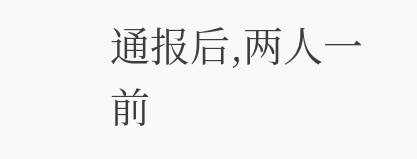通报后,两人一前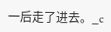一后走了进去。_c